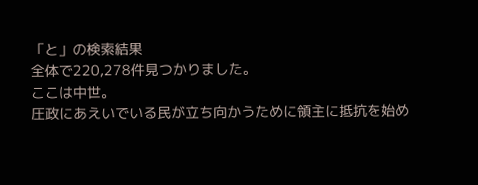「と」の検索結果
全体で220,278件見つかりました。
ここは中世。
圧政にあえいでいる民が立ち向かうために領主に抵抗を始め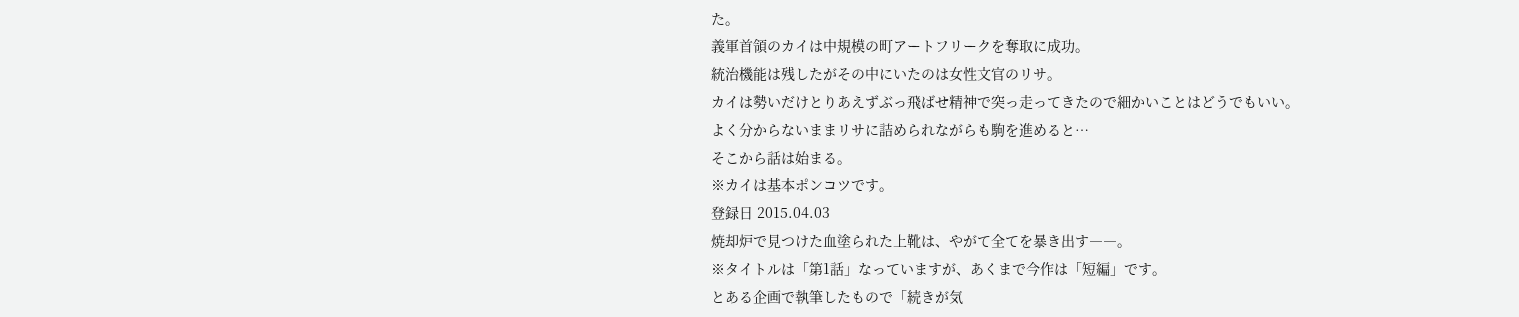た。
義軍首領のカイは中規模の町アートフリークを奪取に成功。
統治機能は残したがその中にいたのは女性文官のリサ。
カイは勢いだけとりあえずぶっ飛ばせ精神で突っ走ってきたので細かいことはどうでもいい。
よく分からないままリサに詰められながらも駒を進めると…
そこから話は始まる。
※カイは基本ポンコツです。
登録日 2015.04.03
焼却炉で見つけた血塗られた上靴は、やがて全てを暴き出す――。
※タイトルは「第1話」なっていますが、あくまで今作は「短編」です。
とある企画で執筆したもので「続きが気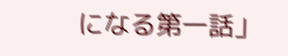になる第一話」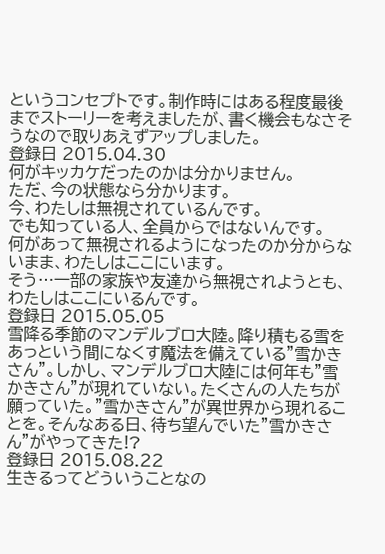というコンセプトです。制作時にはある程度最後までストーリーを考えましたが、書く機会もなさそうなので取りあえずアップしました。
登録日 2015.04.30
何がキッカケだったのかは分かりません。
ただ、今の状態なら分かります。
今、わたしは無視されているんです。
でも知っている人、全員からではないんです。
何があって無視されるようになったのか分からないまま、わたしはここにいます。
そう…一部の家族や友達から無視されようとも、わたしはここにいるんです。
登録日 2015.05.05
雪降る季節のマンデルブロ大陸。降り積もる雪をあっという間になくす魔法を備えている”雪かきさん”。しかし、マンデルブロ大陸には何年も”雪かきさん”が現れていない。たくさんの人たちが願っていた。”雪かきさん”が異世界から現れることを。そんなある日、待ち望んでいた”雪かきさん”がやってきた!?
登録日 2015.08.22
生きるってどういうことなの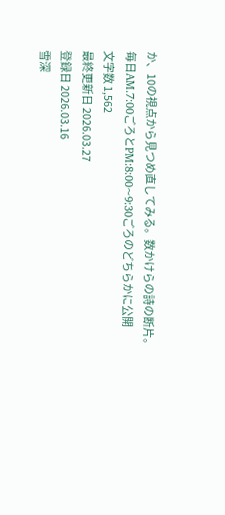か、10の視点から見つめ直してみる。数かけらの詩の断片。
毎日AM.7:00ごろとPM:8:00~9:30ごろのどちらかに公開
文字数 1,562
最終更新日 2026.03.27
登録日 2026.03.16
雪深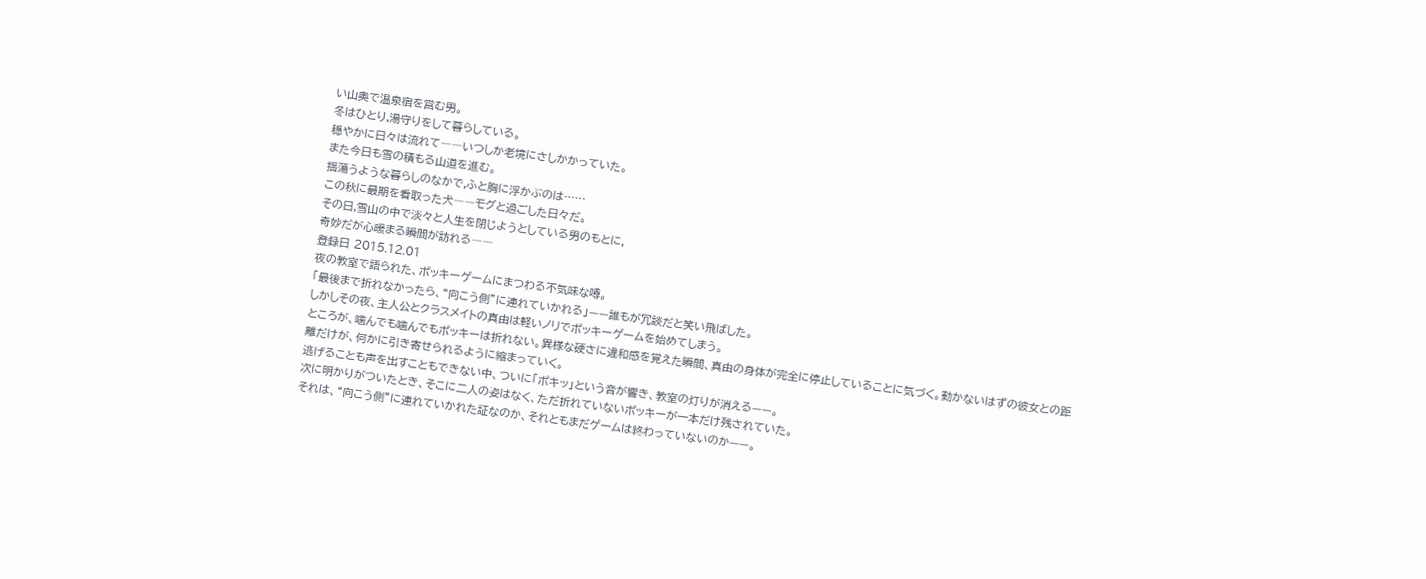い山奥で温泉宿を営む男。
冬はひとり,湯守りをして暮らしている。
穏やかに日々は流れて――いつしか老境にさしかかっていた。
また今日も雪の積もる山道を進む。
揺蕩うような暮らしのなかで,ふと胸に浮かぶのは……
この秋に最期を看取った犬――モグと過ごした日々だ。
その日,雪山の中で淡々と人生を閉じようとしている男のもとに,
奇妙だが心暖まる瞬間が訪れる――
登録日 2015.12.01
夜の教室で語られた、ポッキーゲームにまつわる不気味な噂。
「最後まで折れなかったら、“向こう側”に連れていかれる」——誰もが冗談だと笑い飛ばした。
しかしその夜、主人公とクラスメイトの真由は軽いノリでポッキーゲームを始めてしまう。
ところが、噛んでも噛んでもポッキーは折れない。異様な硬さに違和感を覚えた瞬間、真由の身体が完全に停止していることに気づく。動かないはずの彼女との距離だけが、何かに引き寄せられるように縮まっていく。
逃げることも声を出すこともできない中、ついに「ポキッ」という音が響き、教室の灯りが消える——。
次に明かりがついたとき、そこに二人の姿はなく、ただ折れていないポッキーが一本だけ残されていた。
それは、“向こう側”に連れていかれた証なのか、それともまだゲームは終わっていないのか——。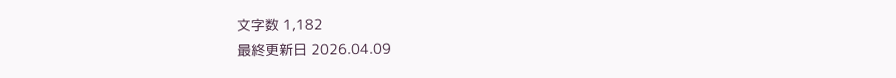文字数 1,182
最終更新日 2026.04.09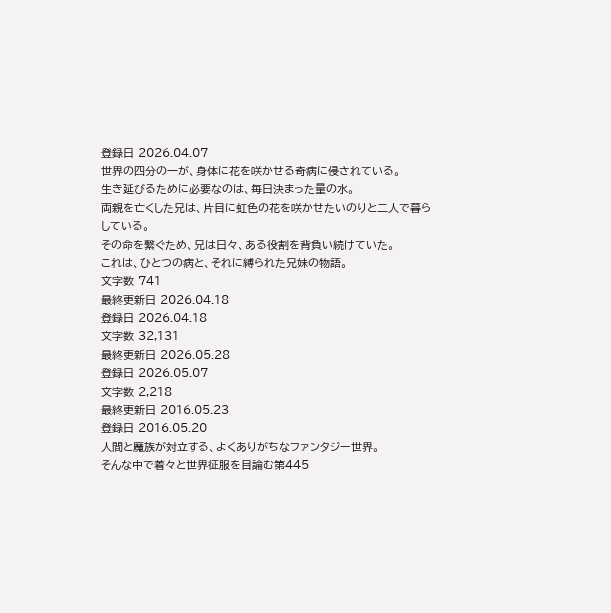登録日 2026.04.07
世界の四分の一が、身体に花を咲かせる奇病に侵されている。
生き延びるために必要なのは、毎日決まった量の水。
両親を亡くした兄は、片目に虹色の花を咲かせたいのりと二人で暮らしている。
その命を繋ぐため、兄は日々、ある役割を背負い続けていた。
これは、ひとつの病と、それに縛られた兄妹の物語。
文字数 741
最終更新日 2026.04.18
登録日 2026.04.18
文字数 32,131
最終更新日 2026.05.28
登録日 2026.05.07
文字数 2,218
最終更新日 2016.05.23
登録日 2016.05.20
人間と魔族が対立する、よくありがちなファンタジー世界。
そんな中で着々と世界征服を目論む第445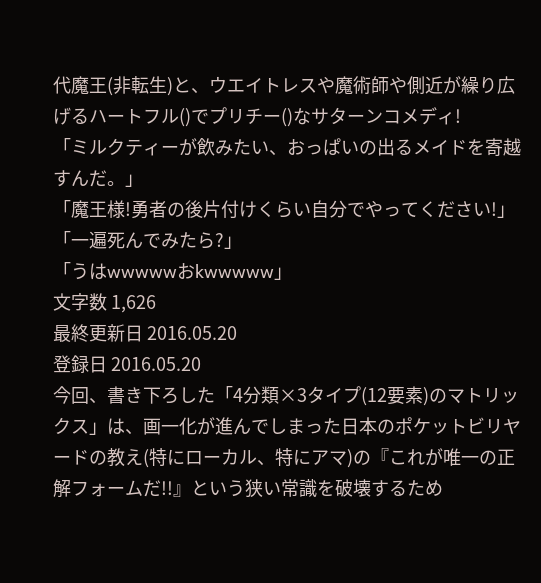代魔王(非転生)と、ウエイトレスや魔術師や側近が繰り広げるハートフル()でプリチー()なサターンコメディ!
「ミルクティーが飲みたい、おっぱいの出るメイドを寄越すんだ。」
「魔王様!勇者の後片付けくらい自分でやってください!」
「一遍死んでみたら?」
「うはwwwwwおkwwwww」
文字数 1,626
最終更新日 2016.05.20
登録日 2016.05.20
今回、書き下ろした「4分類×3タイプ(12要素)のマトリックス」は、画一化が進んでしまった日本のポケットビリヤードの教え(特にローカル、特にアマ)の『これが唯一の正解フォームだ!!』という狭い常識を破壊するため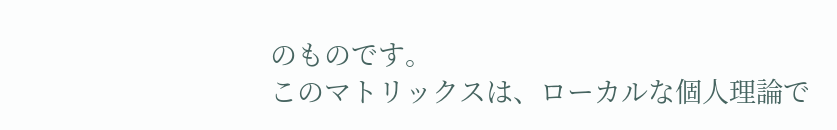のものです。
このマトリックスは、ローカルな個人理論で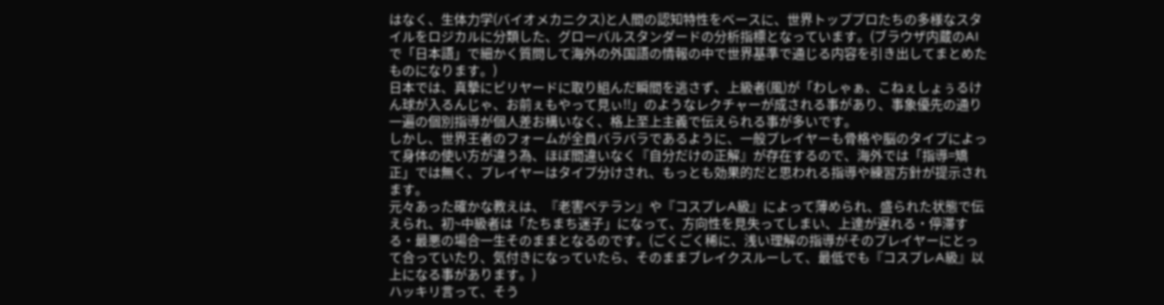はなく、生体力学(バイオメカニクス)と人間の認知特性をベースに、世界トッププロたちの多様なスタイルをロジカルに分類した、グローバルスタンダードの分析指標となっています。(ブラウザ内蔵のAIで「日本語」で細かく質問して海外の外国語の情報の中で世界基準で通じる内容を引き出してまとめたものになります。)
日本では、真摯にビリヤードに取り組んだ瞬間を逃さず、上級者(風)が「わしゃぁ、こねぇしょぅるけん球が入るんじゃ、お前ぇもやって見ぃ!!」のようなレクチャーが成される事があり、事象優先の通り一遍の個別指導が個人差お構いなく、格上至上主義で伝えられる事が多いです。
しかし、世界王者のフォームが全員バラバラであるように、一般プレイヤーも骨格や脳のタイプによって身体の使い方が違う為、ほぼ間違いなく『自分だけの正解』が存在するので、海外では「指導=矯正」では無く、プレイヤーはタイプ分けされ、もっとも効果的だと思われる指導や練習方針が提示されます。
元々あった確かな教えは、『老害ベテラン』や『コスプレA級』によって薄められ、盛られた状態で伝えられ、初~中級者は「たちまち迷子」になって、方向性を見失ってしまい、上達が遅れる・停滞する・最悪の場合一生そのままとなるのです。(ごくごく稀に、浅い理解の指導がそのプレイヤーにとって合っていたり、気付きになっていたら、そのままブレイクスルーして、最低でも『コスプレA級』以上になる事があります。)
ハッキリ言って、そう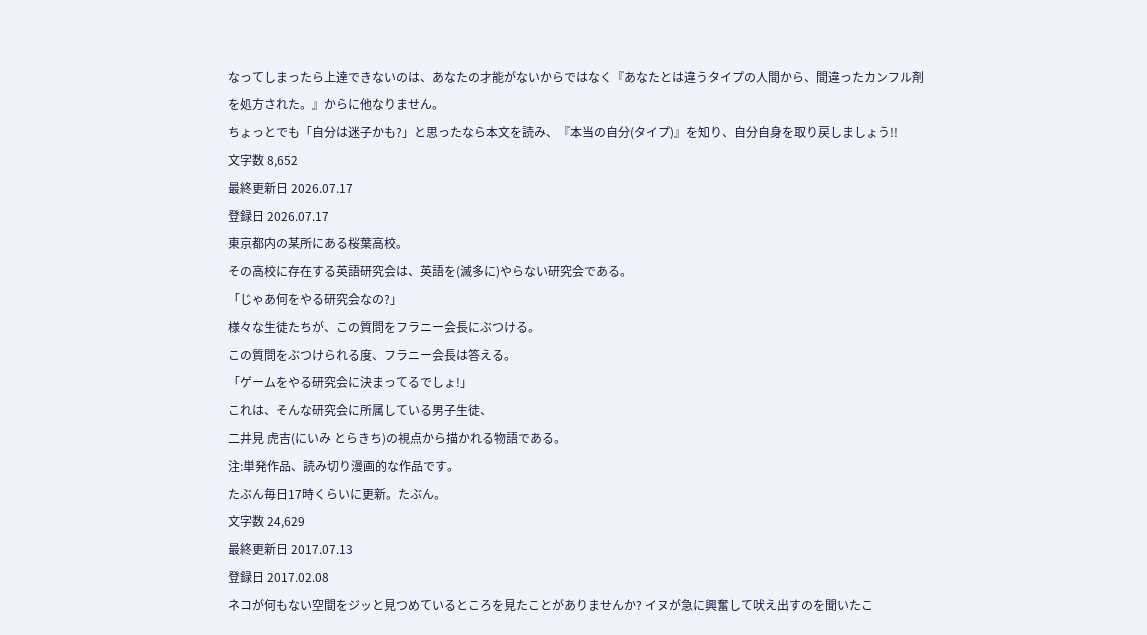なってしまったら上達できないのは、あなたの才能がないからではなく『あなたとは違うタイプの人間から、間違ったカンフル剤を処方された。』からに他なりません。
ちょっとでも「自分は迷子かも?」と思ったなら本文を読み、『本当の自分(タイプ)』を知り、自分自身を取り戻しましょう!!
文字数 8,652
最終更新日 2026.07.17
登録日 2026.07.17
東京都内の某所にある桜葉高校。
その高校に存在する英語研究会は、英語を(滅多に)やらない研究会である。
「じゃあ何をやる研究会なの?」
様々な生徒たちが、この質問をフラニー会長にぶつける。
この質問をぶつけられる度、フラニー会長は答える。
「ゲームをやる研究会に決まってるでしょ!」
これは、そんな研究会に所属している男子生徒、
二井見 虎吉(にいみ とらきち)の視点から描かれる物語である。
注:単発作品、読み切り漫画的な作品です。
たぶん毎日17時くらいに更新。たぶん。
文字数 24,629
最終更新日 2017.07.13
登録日 2017.02.08
ネコが何もない空間をジッと見つめているところを見たことがありませんか? イヌが急に興奮して吠え出すのを聞いたこ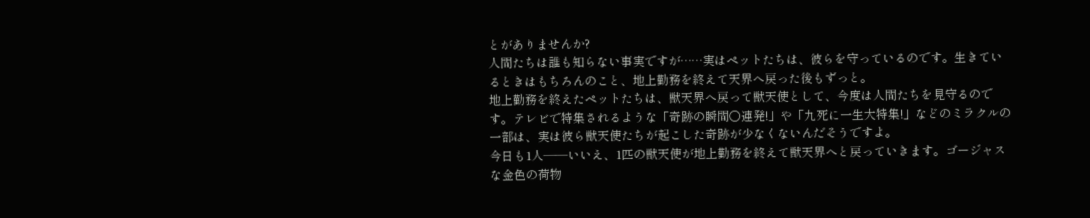とがありませんか?
人間たちは誰も知らない事実ですが……実はペットたちは、彼らを守っているのです。生きているときはもちろんのこと、地上勤務を終えて天界へ戻った後もずっと。
地上勤務を終えたペットたちは、獣天界へ戻って獣天使として、今度は人間たちを見守るのです。テレビで特集されるような「奇跡の瞬間○連発!」や「九死に一生大特集!」などのミラクルの一部は、実は彼ら獣天使たちが起こした奇跡が少なくないんだそうですよ。
今日も1人――いいえ、1匹の獣天使が地上勤務を終えて獣天界へと戻っていきます。ゴージャスな金色の荷物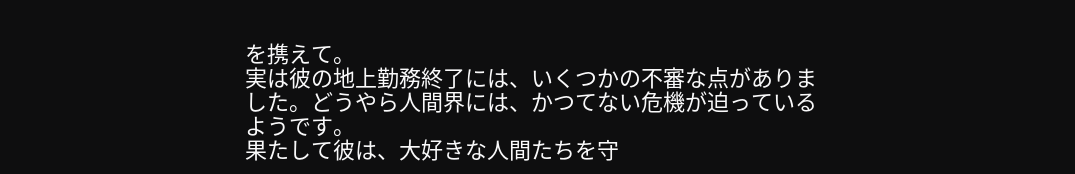を携えて。
実は彼の地上勤務終了には、いくつかの不審な点がありました。どうやら人間界には、かつてない危機が迫っているようです。
果たして彼は、大好きな人間たちを守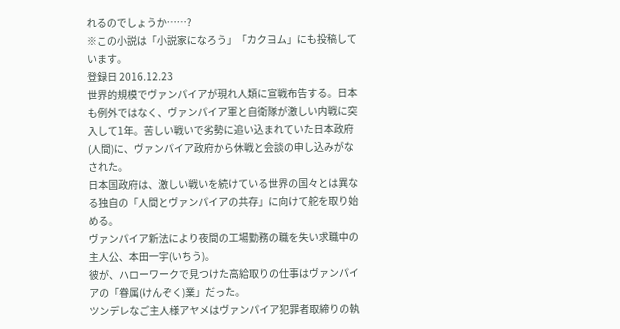れるのでしょうか……?
※この小説は「小説家になろう」「カクヨム」にも投稿しています。
登録日 2016.12.23
世界的規模でヴァンパイアが現れ人類に宣戦布告する。日本も例外ではなく、ヴァンパイア軍と自衛隊が激しい内戦に突入して1年。苦しい戦いで劣勢に追い込まれていた日本政府(人間)に、ヴァンパイア政府から休戦と会談の申し込みがなされた。
日本国政府は、激しい戦いを続けている世界の国々とは異なる独自の「人間とヴァンパイアの共存」に向けて舵を取り始める。
ヴァンパイア新法により夜間の工場勤務の職を失い求職中の主人公、本田一宇(いちう)。
彼が、ハローワークで見つけた高給取りの仕事はヴァンパイアの「眷属(けんぞく)業」だった。
ツンデレなご主人様アヤメはヴァンパイア犯罪者取締りの執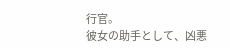行官。
彼女の助手として、凶悪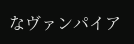なヴァンパイア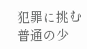犯罪に挑む普通の少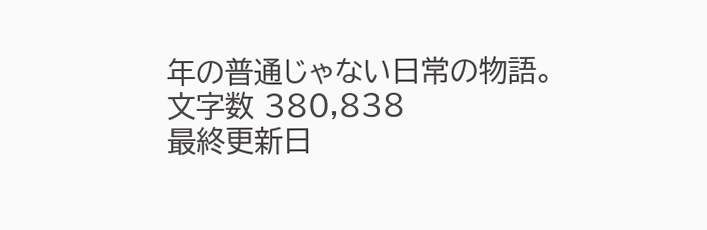年の普通じゃない日常の物語。
文字数 380,838
最終更新日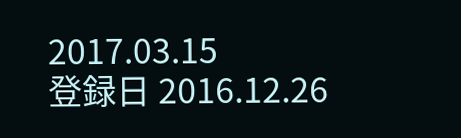2017.03.15
登録日 2016.12.26